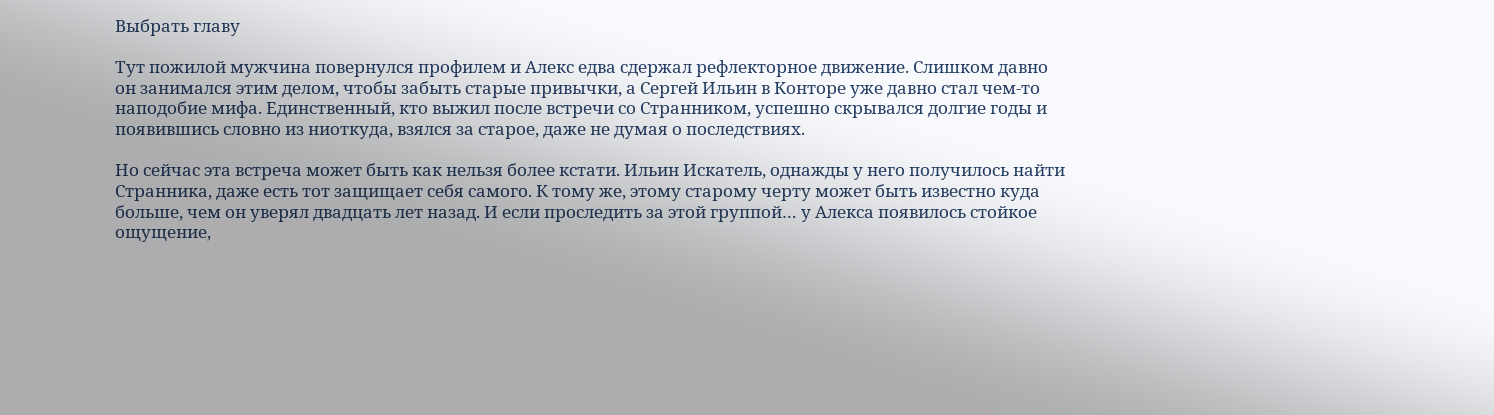Выбрать главу

Тут пожилой мужчина повернулся профилем и Алекс едва сдержал рефлекторное движение. Слишком давно он занимался этим делом, чтобы забыть старые привычки, а Сергей Ильин в Конторе уже давно стал чем-то наподобие мифа. Единственный, кто выжил после встречи со Странником, успешно скрывался долгие годы и появившись словно из ниоткуда, взялся за старое, даже не думая о последствиях.

Но сейчас эта встреча может быть как нельзя более кстати. Ильин Искатель, однажды у него получилось найти Странника, даже есть тот защищает себя самого. К тому же, этому старому черту может быть известно куда больше, чем он уверял двадцать лет назад. И если проследить за этой группой… у Алекса появилось стойкое ощущение,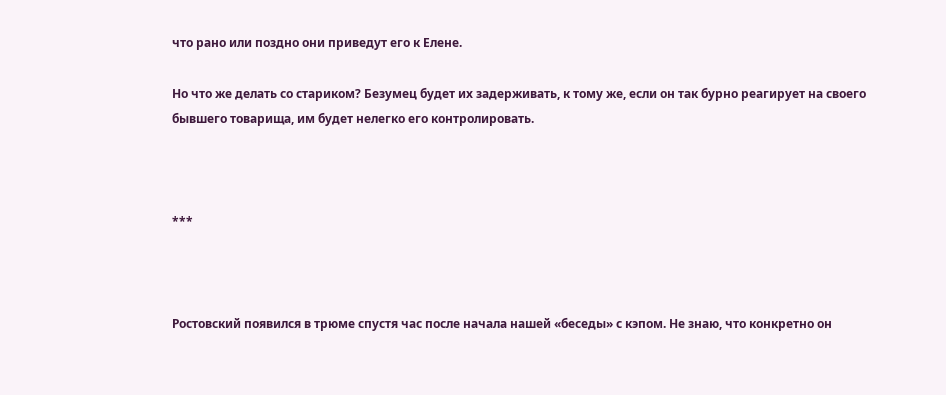что рано или поздно они приведут его к Елене.

Но что же делать со стариком? Безумец будет их задерживать, к тому же, если он так бурно реагирует на своего бывшего товарища, им будет нелегко его контролировать.



***



Ростовский появился в трюме спустя час после начала нашей «беседы» с кэпом. Не знаю, что конкретно он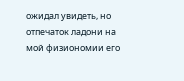ожидал увидеть, но отпечаток ладони на мой физиономии его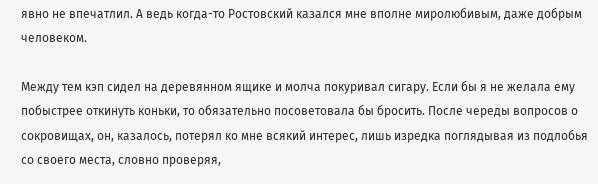явно не впечатлил. А ведь когда-то Ростовский казался мне вполне миролюбивым, даже добрым человеком.

Между тем кэп сидел на деревянном ящике и молча покуривал сигару. Если бы я не желала ему побыстрее откинуть коньки, то обязательно посоветовала бы бросить. После череды вопросов о сокровищах, он, казалось, потерял ко мне всякий интерес, лишь изредка поглядывая из подлобья со своего места, словно проверяя,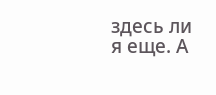здесь ли я еще. А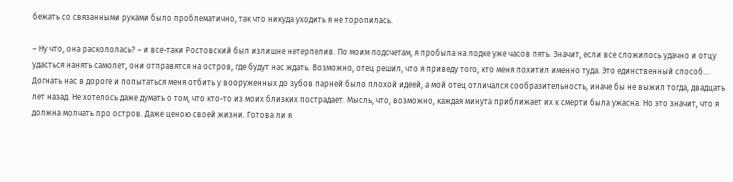бежать со связанными руками было проблематично, так что никуда уходить я не торопилась.

– Ну что, она раскололась? – и все-таки Ростовский был излишне нетерпелив. По моим подсчетам, я пробыла на лодке уже часов пять. Значит, если все сложилось удачно и отцу удасться нанять самолет, они отправятся на остров, где будут нас ждать. Возможно, отец решил, что я приведу того, кто меня похитил именно туда. Это единственный способ… Догнать нас в дороге и попытаться меня отбить у вооруженных до зубов парней было плохой идеей, а мой отец отличался сообразительность, иначе бы не выжил тогда, двадцать лет назад. Не хотелось даже думать о том, что кто-то из моих близких пострадает. Мысль, что, возможно, каждая минута приближает их к смерти была ужасна. Но это значит, что я должна молчать про остров. Даже ценою своей жизни. Готова ли я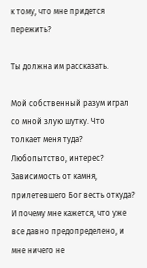к тому, что мне придется пережить?

Ты должна им рассказать.

Мой собственный разум играл со мной злую шутку. Что толкает меня туда? Любопытство, интерес? Зависимость от камня, прилетевшего Бог весть откуда? И почему мне кажется, что уже все давно предопределено, и мне ничего не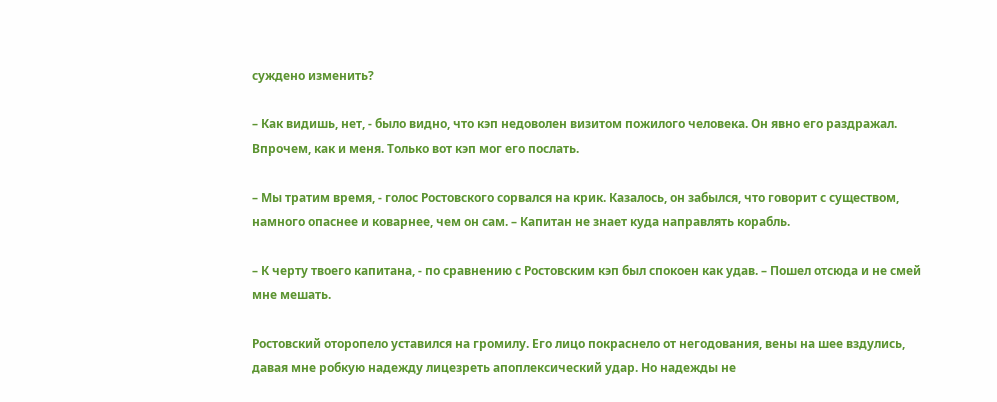суждено изменить?

– Как видишь, нет, - было видно, что кэп недоволен визитом пожилого человека. Он явно его раздражал. Впрочем, как и меня. Только вот кэп мог его послать.

– Мы тратим время, - голос Ростовского сорвался на крик. Казалось, он забылся, что говорит с существом, намного опаснее и коварнее, чем он сам. – Капитан не знает куда направлять корабль.

– К черту твоего капитана, - по сравнению с Ростовским кэп был спокоен как удав. – Пошел отсюда и не смей мне мешать.

Ростовский оторопело уставился на громилу. Его лицо покраснело от негодования, вены на шее вздулись, давая мне робкую надежду лицезреть апоплексический удар. Но надежды не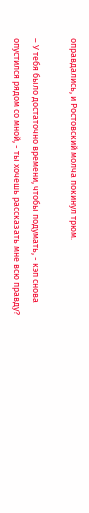оправдались, и Ростовский молча покинул трюм.

– У тебя было достаточно времени, чтобы подумать, - кэп снова опустился рядом со мной, - ты хочешь рассказать мне всю правду?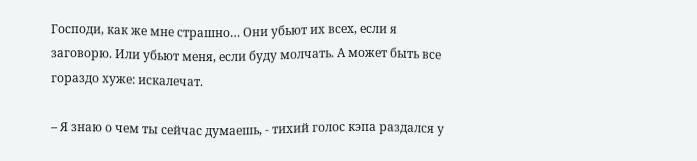Господи, как же мне страшно… Они убьют их всех, если я заговорю. Или убьют меня, если буду молчать. А может быть все гораздо хуже: искалечат.

– Я знаю о чем ты сейчас думаешь, - тихий голос кэпа раздался у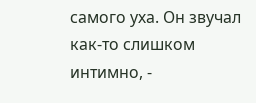самого уха. Он звучал как-то слишком интимно, -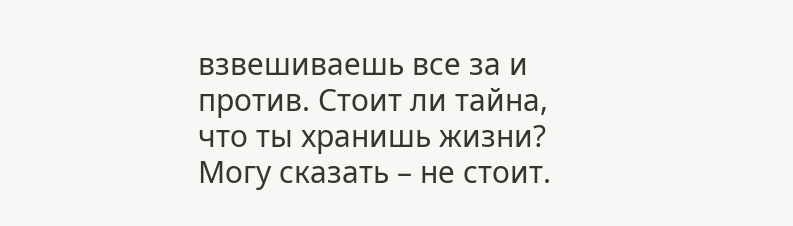взвешиваешь все за и против. Стоит ли тайна, что ты хранишь жизни? Могу сказать – не стоит.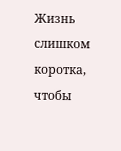Жизнь слишком коротка, чтобы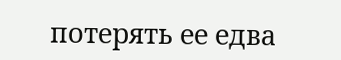потерять ее едва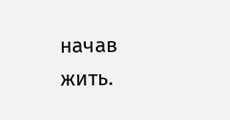начав жить.